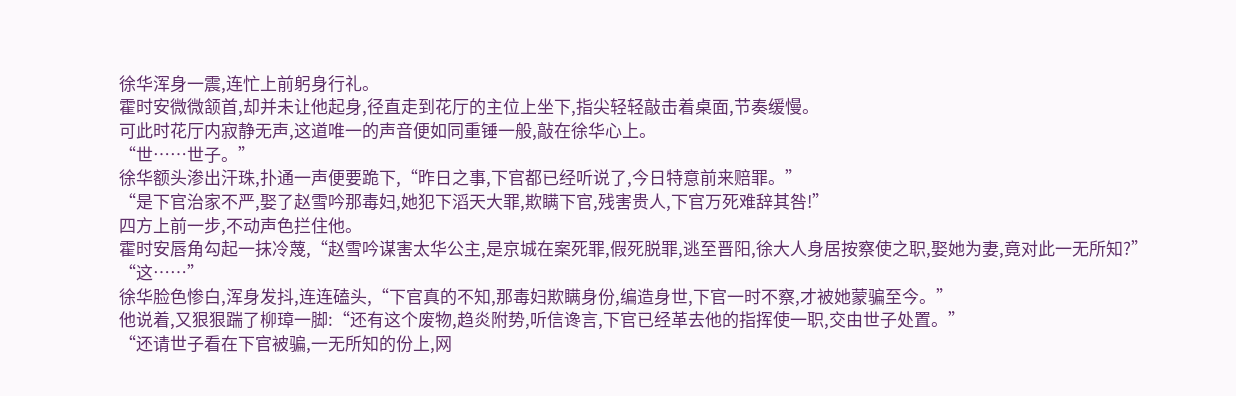徐华浑身一震,连忙上前躬身行礼。
霍时安微微颔首,却并未让他起身,径直走到花厅的主位上坐下,指尖轻轻敲击着桌面,节奏缓慢。
可此时花厅内寂静无声,这道唯一的声音便如同重锤一般,敲在徐华心上。
“世……世子。”
徐华额头渗出汗珠,扑通一声便要跪下,“昨日之事,下官都已经听说了,今日特意前来赔罪。”
“是下官治家不严,娶了赵雪吟那毒妇,她犯下滔天大罪,欺瞒下官,残害贵人,下官万死难辞其咎!”
四方上前一步,不动声色拦住他。
霍时安唇角勾起一抹冷蔑,“赵雪吟谋害太华公主,是京城在案死罪,假死脱罪,逃至晋阳,徐大人身居按察使之职,娶她为妻,竟对此一无所知?”
“这……”
徐华脸色惨白,浑身发抖,连连磕头,“下官真的不知,那毒妇欺瞒身份,编造身世,下官一时不察,才被她蒙骗至今。”
他说着,又狠狠踹了柳璋一脚:“还有这个废物,趋炎附势,听信谗言,下官已经革去他的指挥使一职,交由世子处置。”
“还请世子看在下官被骗,一无所知的份上,网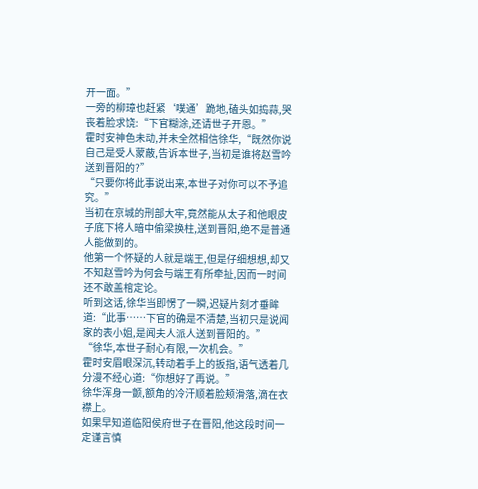开一面。”
一旁的柳璋也赶紧‘噗通’跪地,磕头如捣蒜,哭丧着脸求饶:“下官糊涂,还请世子开恩。”
霍时安神色未动,并未全然相信徐华,“既然你说自己是受人蒙蔽,告诉本世子,当初是谁将赵雪吟送到晋阳的?”
“只要你将此事说出来,本世子对你可以不予追究。”
当初在京城的刑部大牢,竟然能从太子和他眼皮子底下将人暗中偷梁换柱,送到晋阳,绝不是普通人能做到的。
他第一个怀疑的人就是端王,但是仔细想想,却又不知赵雪吟为何会与端王有所牵扯,因而一时间还不敢盖棺定论。
听到这话,徐华当即愣了一瞬,迟疑片刻才垂眸道:“此事……下官的确是不清楚,当初只是说闻家的表小姐,是闻夫人派人送到晋阳的。”
“徐华,本世子耐心有限,一次机会。”
霍时安眉眼深沉,转动着手上的扳指,语气透着几分漫不经心道:“你想好了再说。”
徐华浑身一颤,额角的冷汗顺着脸颊滑落,滴在衣襟上。
如果早知道临阳侯府世子在晋阳,他这段时间一定谨言慎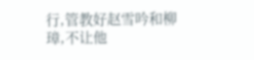行,管教好赵雪吟和柳璋,不让他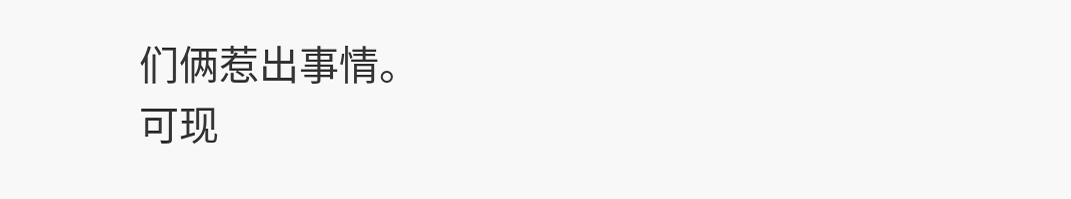们俩惹出事情。
可现